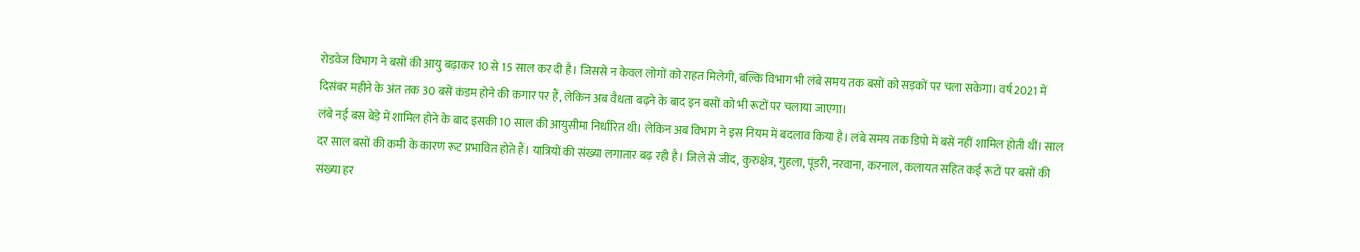रोडवेज विभाग ने बसों की आयु बढ़ाकर 10 से 15 साल कर दी है। जिससे न केवल लोगों को राहत मिलेगी, बल्कि विभाग भी लंबे समय तक बसों को सड़कों पर चला सकेगा। वर्ष 2021 में दिसंबर महीने के अंत तक 30 बसें कंडम होने की कगार पर हैं, लेकिन अब वैधता बढ़ने के बाद इन बसों को भी रूटों पर चलाया जाएगा।
लंबे नई बस बेड़े में शामिल होने के बाद इसकी 10 साल की आयुसीमा निर्धारित थी। लेकिन अब विभाग ने इस नियम में बदलाव किया है। लंबे समय तक डिपो में बसें नहीं शामिल होती थीं। साल दर साल बसों की कमी के कारण रूट प्रभावित होते हैं। यात्रियों की संख्या लगातार बढ़ रही है। जिले से जींद, कुरुक्षेत्र, गुहला, पूंडरी, नरवाना, करनाल, कलायत सहित कई रूटों पर बसों की संख्या हर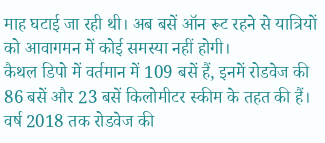माह घटाई जा रही थी। अब बसें ऑन रूट रहने से यात्रियों को आवागमन में कोई समस्या नहीं होगी।
कैथल डिपो में वर्तमान में 109 बसें हैं, इनमें रोडवेज की 86 बसें और 23 बसें किलोमीटर स्कीम के तहत की हैं। वर्ष 2018 तक रोडवेज की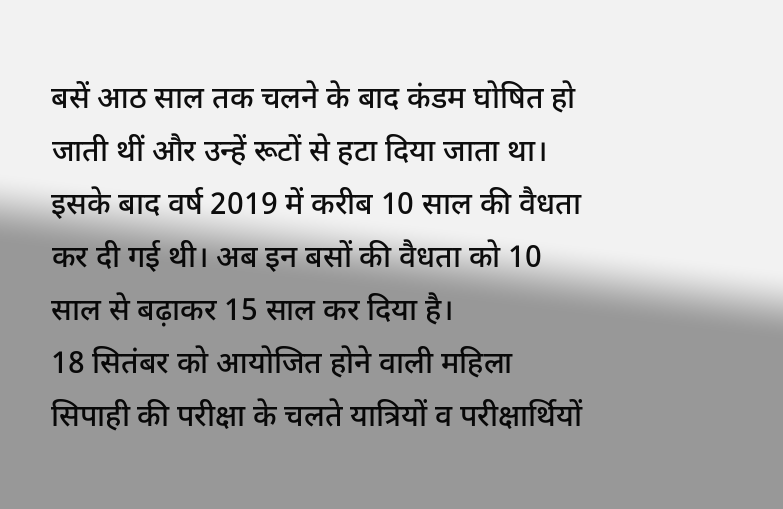बसें आठ साल तक चलने के बाद कंडम घोषित हो जाती थीं और उन्हें रूटों से हटा दिया जाता था। इसके बाद वर्ष 2019 में करीब 10 साल की वैधता कर दी गई थी। अब इन बसों की वैधता को 10 साल से बढ़ाकर 15 साल कर दिया है।
18 सितंबर को आयोजित होने वाली महिला सिपाही की परीक्षा के चलते यात्रियों व परीक्षार्थियों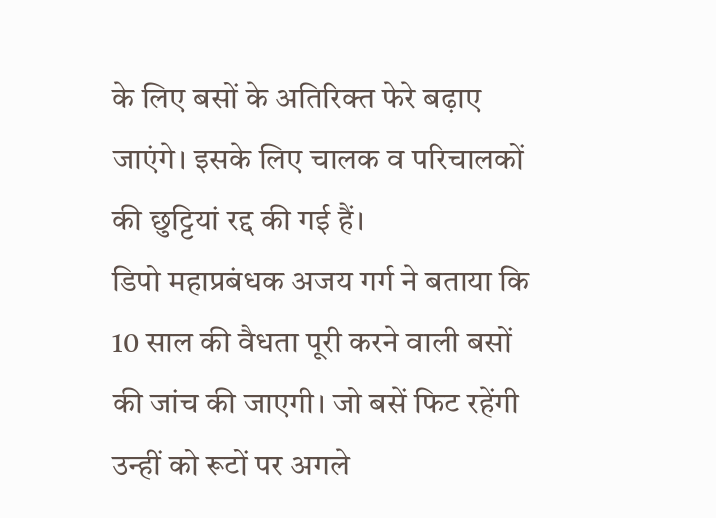के लिए बसों के अतिरिक्त फेरे बढ़ाए जाएंगे। इसके लिए चालक व परिचालकों की छुट्टियां रद्द की गई हैं।
डिपो महाप्रबंधक अजय गर्ग ने बताया कि 10 साल की वैधता पूरी करने वाली बसों की जांच की जाएगी। जो बसें फिट रहेंगी उन्हीं को रूटों पर अगले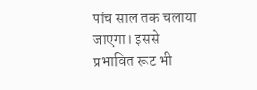पांच साल तक चलाया जाएगा। इससे प्रभावित रूट भी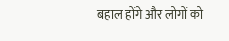बहाल होंगे और लोगों को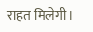राहत मिलेगी।